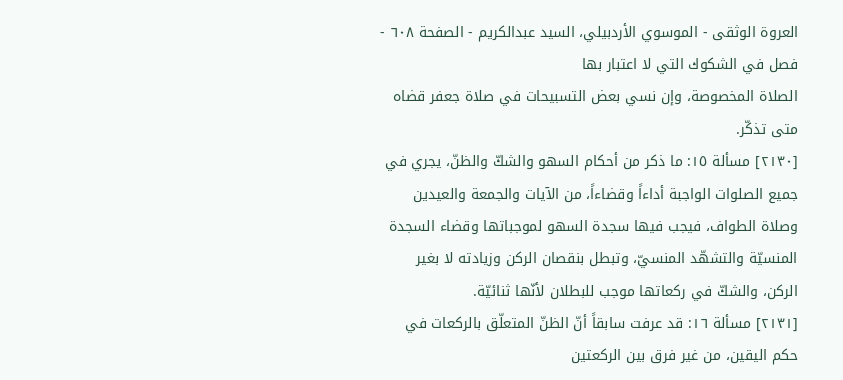العروة الوثقى - الموسوي الأردبيلي، السيد عبدالكريم - الصفحة ٦٠٨ - فصل في الشكوك التي لا اعتبار بها
الصلاة المخصوصة، وإن نسي بعض التسبيحات في صلاة جعفر قضاه متى تذكّر.
[٢١٣٠] مسألة ١٥: ما ذكر من أحكام السهو والشكّ والظنّ، يجري في جميع الصلوات الواجبة أداءاً وقضاءاً، من الآيات والجمعة والعيدين وصلاة الطواف، فيجب فيها سجدة السهو لموجباتها وقضاء السجدة المنسيّة والتشهّد المنسيّ، وتبطل بنقصان الركن وزيادته لا بغير الركن، والشكّ في ركعاتها موجب للبطلان لأنّها ثنائيّة.
[٢١٣١] مسألة ١٦: قد عرفت سابقاً أنّ الظنّ المتعلّق بالركعات في حكم اليقين، من غير فرق بين الركعتين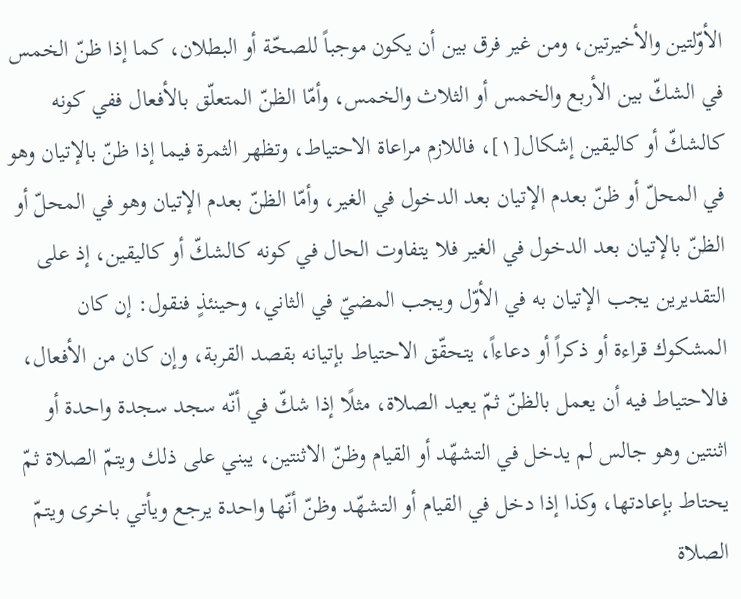الأوّلتين والأخيرتين، ومن غير فرق بين أن يكون موجباً للصحّة أو البطلان، كما إذا ظنّ الخمس في الشكّ بين الأربع والخمس أو الثلاث والخمس، وأمّا الظنّ المتعلّق بالأفعال ففي كونه كالشكّ أو كاليقين إشكال[١]، فاللازم مراعاة الاحتياط، وتظهر الثمرة فيما إذا ظنّ بالإتيان وهو في المحلّ أو ظنّ بعدم الإتيان بعد الدخول في الغير، وأمّا الظنّ بعدم الإتيان وهو في المحلّ أو الظنّ بالإتيان بعد الدخول في الغير فلا يتفاوت الحال في كونه كالشكّ أو كاليقين، إذ على التقديرين يجب الإتيان به في الأوّل ويجب المضيّ في الثاني، وحينئذٍ فنقول: إن كان المشكوك قراءة أو ذكراً أو دعاءاً، يتحقّق الاحتياط بإتيانه بقصد القربة، وإن كان من الأفعال، فالاحتياط فيه أن يعمل بالظنّ ثمّ يعيد الصلاة، مثلًا إذا شكّ في أنّه سجد سجدة واحدة أو اثنتين وهو جالس لم يدخل في التشهّد أو القيام وظنّ الاثنتين، يبني على ذلك ويتمّ الصلاة ثمّ يحتاط بإعادتها، وكذا إذا دخل في القيام أو التشهّد وظنّ أنّها واحدة يرجع ويأتي باخرى ويتمّ الصلاة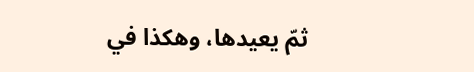ثمّ يعيدها، وهكذا في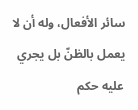سائر الأفعال، وله أن لا يعمل بالظنّ بل يجري عليه حكم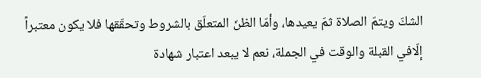الشكّ ويتمّ الصلاة ثمّ يعيدها، وأمّا الظنّ المتعلّق بالشروط وتحقّقها فلا يكون معتبراً إلّافي القبلة والوقت في الجملة، نعم لا يبعد اعتبار شهادة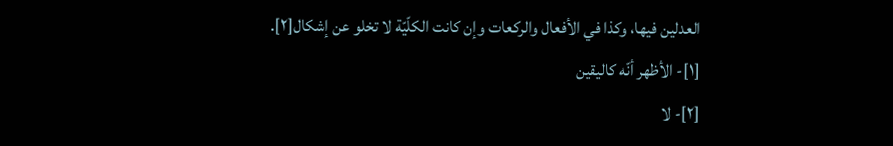العدلين فيها، وكذا في الأفعال والركعات وإن كانت الكلّيّة لا تخلو عن إشكال[٢].
[١]- الأظهر أنّه كاليقين
[٢]- لا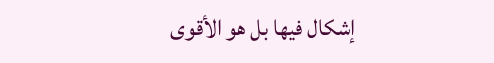إشكال فيها بل هو الأقوى